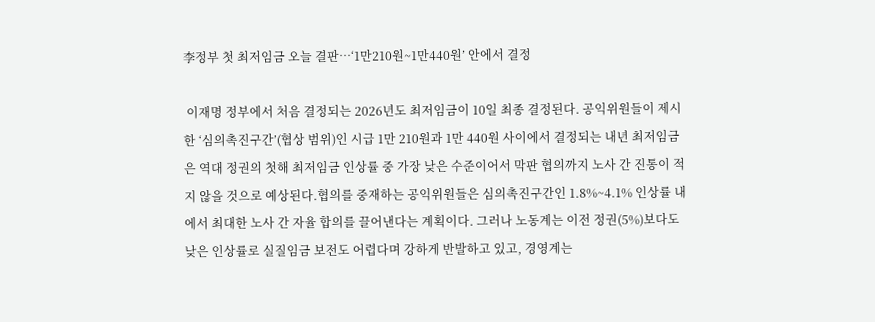李정부 첫 최저임금 오늘 결판…‘1만210원~1만440원’ 안에서 결정

 이재명 정부에서 처음 결정되는 2026년도 최저임금이 10일 최종 결정된다. 공익위원들이 제시한 ‘심의촉진구간’(협상 범위)인 시급 1만 210원과 1만 440원 사이에서 결정되는 내년 최저임금은 역대 정권의 첫해 최저임금 인상률 중 가장 낮은 수준이어서 막판 협의까지 노사 간 진통이 적지 않을 것으로 예상된다.협의를 중재하는 공익위원들은 심의촉진구간인 1.8%~4.1% 인상률 내에서 최대한 노사 간 자율 합의를 끌어낸다는 계획이다. 그러나 노동계는 이전 정권(5%)보다도 낮은 인상률로 실질임금 보전도 어렵다며 강하게 반발하고 있고, 경영계는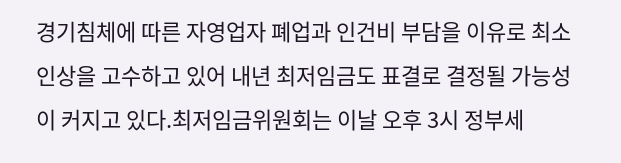경기침체에 따른 자영업자 폐업과 인건비 부담을 이유로 최소 인상을 고수하고 있어 내년 최저임금도 표결로 결정될 가능성이 커지고 있다.최저임금위원회는 이날 오후 3시 정부세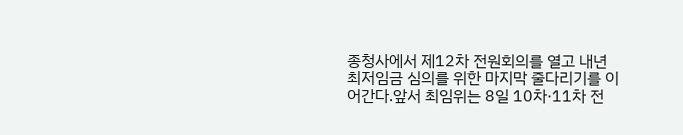종청사에서 제12차 전원회의를 열고 내년 최저임금 심의를 위한 마지막 줄다리기를 이어간다.앞서 최임위는 8일 10차·11차 전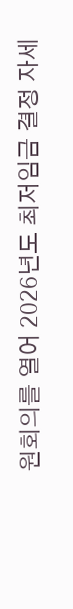원회의를 열어 2026년도 최저임금 결정 자세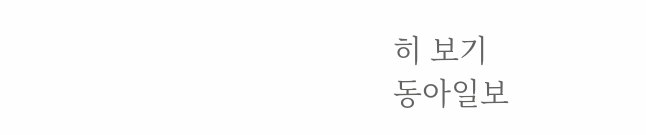히 보기
동아일보